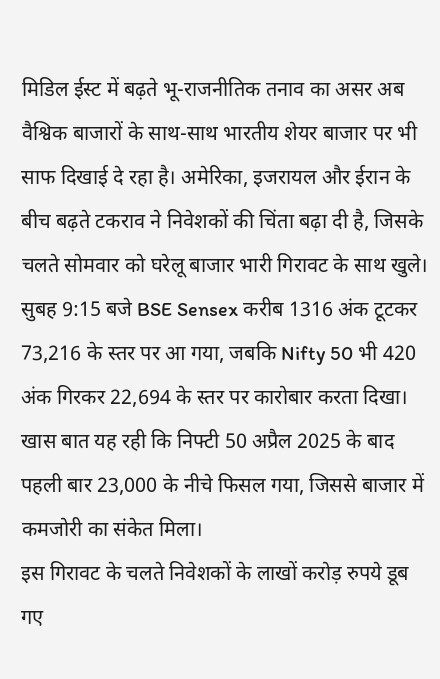मिडिल ईस्ट में बढ़ते भू-राजनीतिक तनाव का असर अब वैश्विक बाजारों के साथ-साथ भारतीय शेयर बाजार पर भी साफ दिखाई दे रहा है। अमेरिका, इजरायल और ईरान के बीच बढ़ते टकराव ने निवेशकों की चिंता बढ़ा दी है, जिसके चलते सोमवार को घरेलू बाजार भारी गिरावट के साथ खुले।
सुबह 9:15 बजे BSE Sensex करीब 1316 अंक टूटकर 73,216 के स्तर पर आ गया, जबकि Nifty 50 भी 420 अंक गिरकर 22,694 के स्तर पर कारोबार करता दिखा। खास बात यह रही कि निफ्टी 50 अप्रैल 2025 के बाद पहली बार 23,000 के नीचे फिसल गया, जिससे बाजार में कमजोरी का संकेत मिला।
इस गिरावट के चलते निवेशकों के लाखों करोड़ रुपये डूब गए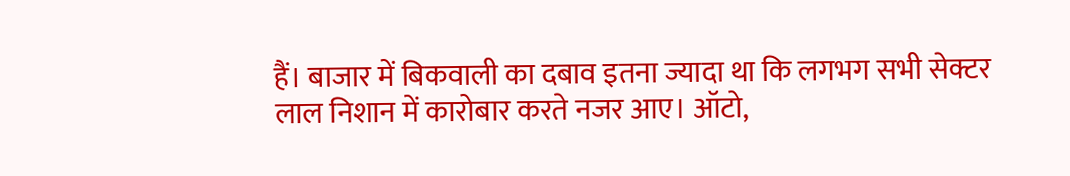हैं। बाजार में बिकवाली का दबाव इतना ज्यादा था कि लगभग सभी सेक्टर लाल निशान में कारोबार करते नजर आए। ऑटो,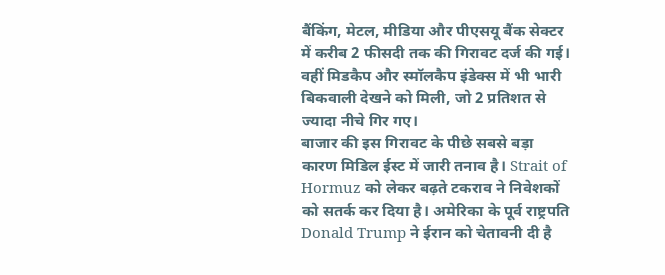बैंकिंग, मेटल, मीडिया और पीएसयू बैंक सेक्टर में करीब 2 फीसदी तक की गिरावट दर्ज की गई। वहीं मिडकैप और स्मॉलकैप इंडेक्स में भी भारी बिकवाली देखने को मिली, जो 2 प्रतिशत से ज्यादा नीचे गिर गए।
बाजार की इस गिरावट के पीछे सबसे बड़ा कारण मिडिल ईस्ट में जारी तनाव है। Strait of Hormuz को लेकर बढ़ते टकराव ने निवेशकों को सतर्क कर दिया है। अमेरिका के पूर्व राष्ट्रपति Donald Trump ने ईरान को चेतावनी दी है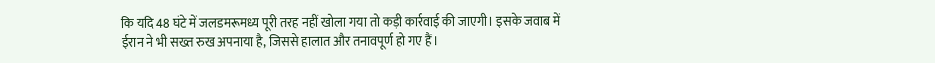कि यदि 48 घंटे में जलडमरूमध्य पूरी तरह नहीं खोला गया तो कड़ी कार्रवाई की जाएगी। इसके जवाब में ईरान ने भी सख्त रुख अपनाया है, जिससे हालात और तनावपूर्ण हो गए हैं।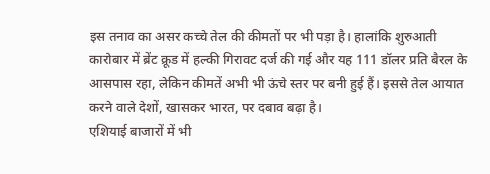इस तनाव का असर कच्चे तेल की कीमतों पर भी पड़ा है। हालांकि शुरुआती कारोबार में ब्रेंट क्रूड में हल्की गिरावट दर्ज की गई और यह 111 डॉलर प्रति बैरल के आसपास रहा, लेकिन कीमतें अभी भी ऊंचे स्तर पर बनी हुई हैं। इससे तेल आयात करने वाले देशों, खासकर भारत, पर दबाव बढ़ा है।
एशियाई बाजारों में भी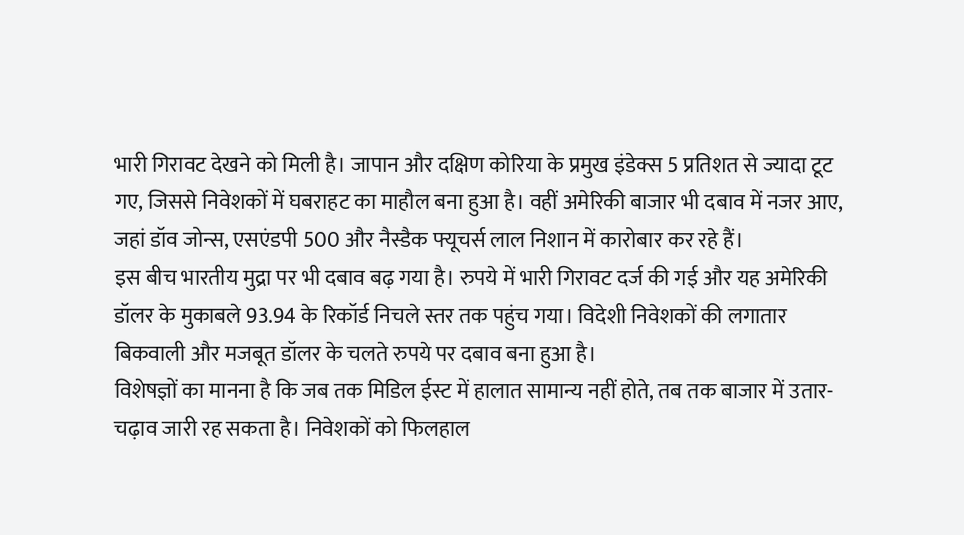भारी गिरावट देखने को मिली है। जापान और दक्षिण कोरिया के प्रमुख इंडेक्स 5 प्रतिशत से ज्यादा टूट गए, जिससे निवेशकों में घबराहट का माहौल बना हुआ है। वहीं अमेरिकी बाजार भी दबाव में नजर आए, जहां डॉव जोन्स, एसएंडपी 500 और नैस्डैक फ्यूचर्स लाल निशान में कारोबार कर रहे हैं।
इस बीच भारतीय मुद्रा पर भी दबाव बढ़ गया है। रुपये में भारी गिरावट दर्ज की गई और यह अमेरिकी डॉलर के मुकाबले 93.94 के रिकॉर्ड निचले स्तर तक पहुंच गया। विदेशी निवेशकों की लगातार बिकवाली और मजबूत डॉलर के चलते रुपये पर दबाव बना हुआ है।
विशेषज्ञों का मानना है कि जब तक मिडिल ईस्ट में हालात सामान्य नहीं होते, तब तक बाजार में उतार-चढ़ाव जारी रह सकता है। निवेशकों को फिलहाल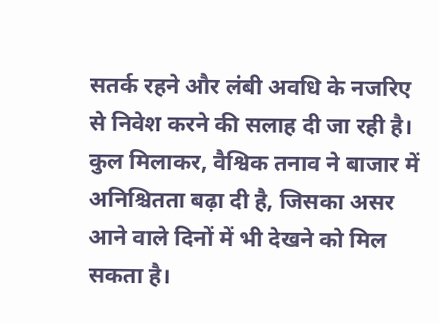सतर्क रहने और लंबी अवधि के नजरिए से निवेश करने की सलाह दी जा रही है। कुल मिलाकर, वैश्विक तनाव ने बाजार में अनिश्चितता बढ़ा दी है, जिसका असर आने वाले दिनों में भी देखने को मिल सकता है।